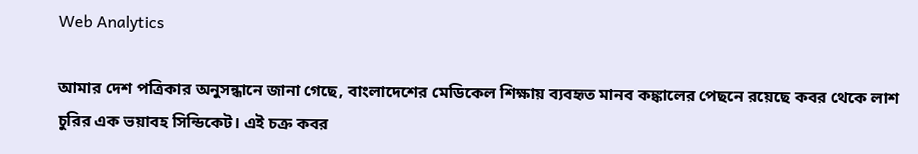Web Analytics

আমার দেশ পত্রিকার অনুসন্ধানে জানা গেছে, বাংলাদেশের মেডিকেল শিক্ষায় ব্যবহৃত মানব কঙ্কালের পেছনে রয়েছে কবর থেকে লাশ চুরির এক ভয়াবহ সিন্ডিকেট। এই চক্র কবর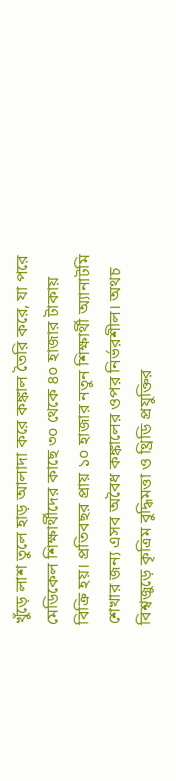খুঁড়ে লাশ তুলে হাড় আলাদা করে কঙ্কাল তৈরি করে, যা পরে মেডিকেল শিক্ষার্থীদের কাছে ৩০ থেকে ৪০ হাজার টাকায় বিক্রি হয়। প্রতিবছর প্রায় ১০ হাজার নতুন শিক্ষার্থী অ্যানাটমি শেখার জন্য এসব অবৈধ কঙ্কালের ওপর নির্ভরশীল। অথচ বিশ্বজুড়ে কৃত্রিম বুদ্ধিমত্তা ও থ্রিডি প্রযুক্তির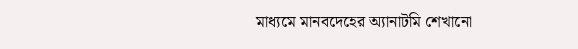মাধ্যমে মানবদেহের অ্যানাটমি শেখানো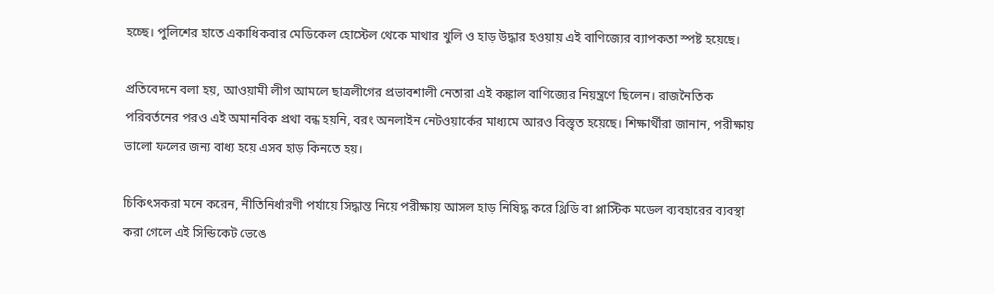হচ্ছে। পুলিশের হাতে একাধিকবার মেডিকেল হোস্টেল থেকে মাথার খুলি ও হাড় উদ্ধার হওয়ায় এই বাণিজ্যের ব্যাপকতা স্পষ্ট হয়েছে।

প্রতিবেদনে বলা হয়, আওয়ামী লীগ আমলে ছাত্রলীগের প্রভাবশালী নেতারা এই কঙ্কাল বাণিজ্যের নিয়ন্ত্রণে ছিলেন। রাজনৈতিক পরিবর্তনের পরও এই অমানবিক প্রথা বন্ধ হয়নি, বরং অনলাইন নেটওয়ার্কের মাধ্যমে আরও বিস্তৃত হয়েছে। শিক্ষার্থীরা জানান, পরীক্ষায় ভালো ফলের জন্য বাধ্য হয়ে এসব হাড় কিনতে হয়।

চিকিৎসকরা মনে করেন, নীতিনির্ধারণী পর্যায়ে সিদ্ধান্ত নিয়ে পরীক্ষায় আসল হাড় নিষিদ্ধ করে থ্রিডি বা প্লাস্টিক মডেল ব্যবহারের ব্যবস্থা করা গেলে এই সিন্ডিকেট ভেঙে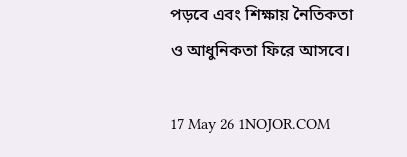পড়বে এবং শিক্ষায় নৈতিকতা ও আধুনিকতা ফিরে আসবে।

17 May 26 1NOJOR.COM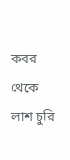কবর থেকে লাশ চুরি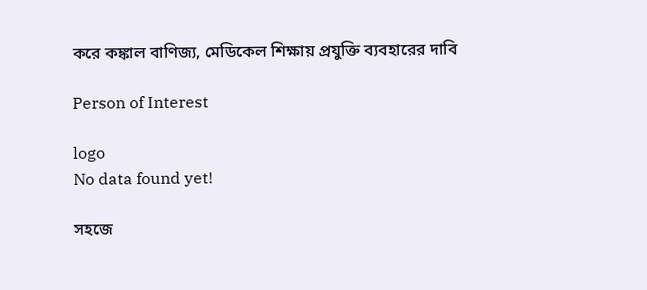করে কঙ্কাল বাণিজ্য, মেডিকেল শিক্ষায় প্রযুক্তি ব্যবহারের দাবি

Person of Interest

logo
No data found yet!

সহজে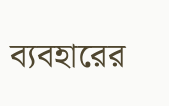ব্যবহারের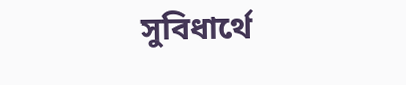সুবিধার্থে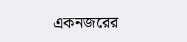একনজরের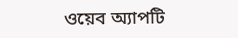ওয়েব অ্যাপটি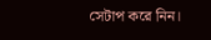সেটাপ করে নিন।